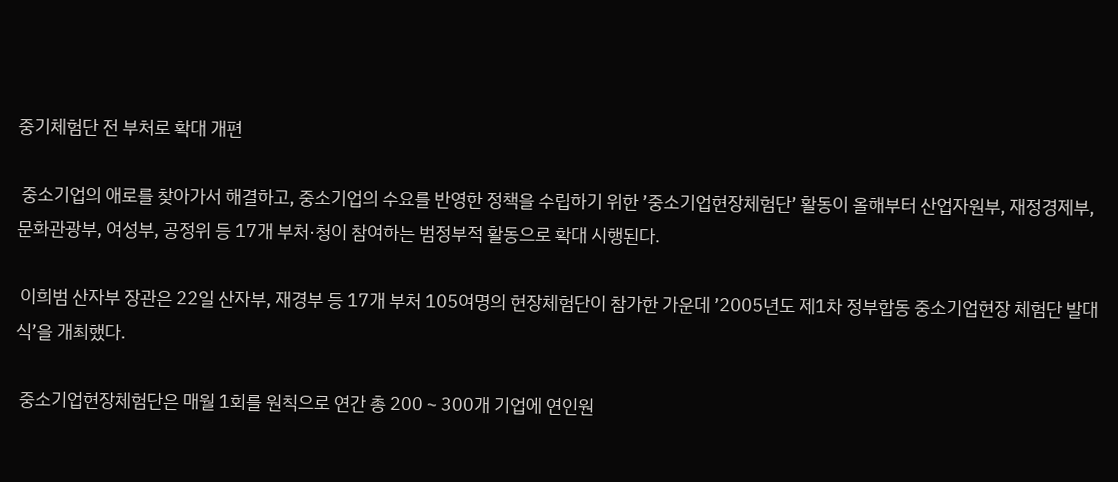중기체험단 전 부처로 확대 개편

 중소기업의 애로를 찾아가서 해결하고, 중소기업의 수요를 반영한 정책을 수립하기 위한 ’중소기업현장체험단’ 활동이 올해부터 산업자원부, 재정경제부, 문화관광부, 여성부, 공정위 등 17개 부처·청이 참여하는 범정부적 활동으로 확대 시행된다.

 이희범 산자부 장관은 22일 산자부, 재경부 등 17개 부처 105여명의 현장체험단이 참가한 가운데 ’2005년도 제1차 정부합동 중소기업현장 체험단 발대식’을 개최했다.

 중소기업현장체험단은 매월 1회를 원칙으로 연간 총 200∼300개 기업에 연인원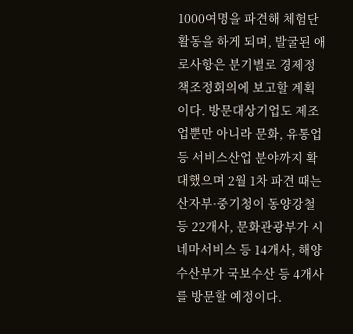1000여명을 파견해 체험단 활동을 하게 되며, 발굴된 애로사항은 분기별로 경제정책조정회의에 보고할 계획이다. 방문대상기업도 제조업뿐만 아니라 문화, 유통업 등 서비스산업 분야까지 확대했으며 2월 1차 파견 때는 산자부·중기청이 동양강철 등 22개사, 문화관광부가 시네마서비스 등 14개사, 해양수산부가 국보수산 등 4개사를 방문할 예정이다.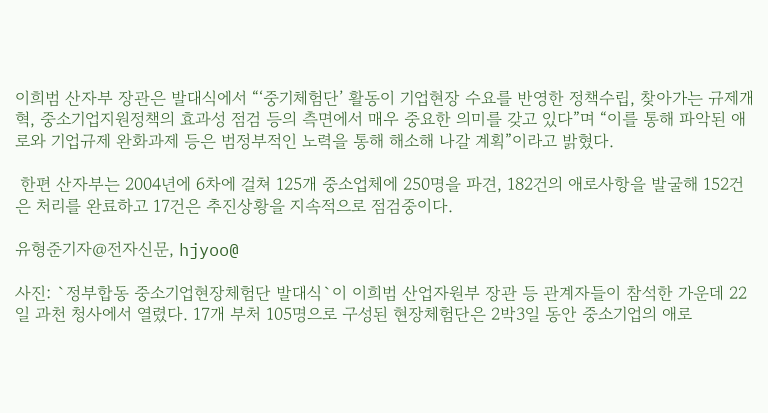이희범 산자부 장관은 발대식에서 “‘중기체험단’ 활동이 기업현장 수요를 반영한 정책수립, 찾아가는 규제개혁, 중소기업지원정책의 효과성 점검 등의 측면에서 매우 중요한 의미를 갖고 있다”며 “이를 통해 파악된 애로와 기업규제 완화과제 등은 범정부적인 노력을 통해 해소해 나갈 계획”이라고 밝혔다.

 한편 산자부는 2004년에 6차에 걸쳐 125개 중소업체에 250명을 파견, 182건의 애로사항을 발굴해 152건은 처리를 완료하고 17건은 추진상황을 지속적으로 점검중이다.

유형준기자@전자신문, hjyoo@

사진: `정부합동 중소기업현장체험단 발대식`이 이희범 산업자원부 장관 등 관계자들이 참석한 가운데 22일 과천 청사에서 열렸다. 17개 부처 105명으로 구성된 현장체험단은 2박3일 동안 중소기업의 애로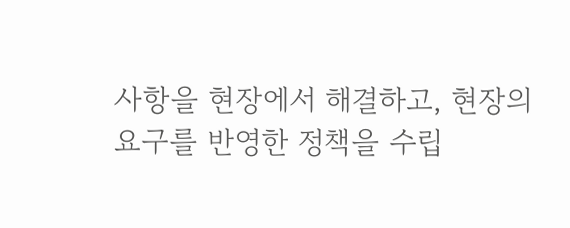사항을 현장에서 해결하고, 현장의 요구를 반영한 정책을 수립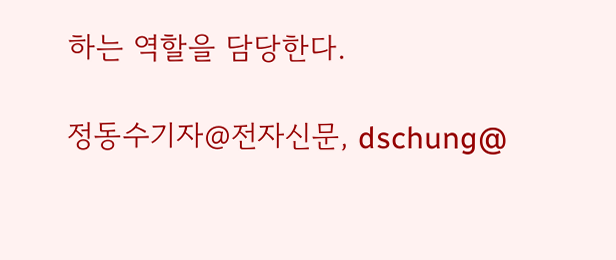하는 역할을 담당한다.

정동수기자@전자신문, dschung@